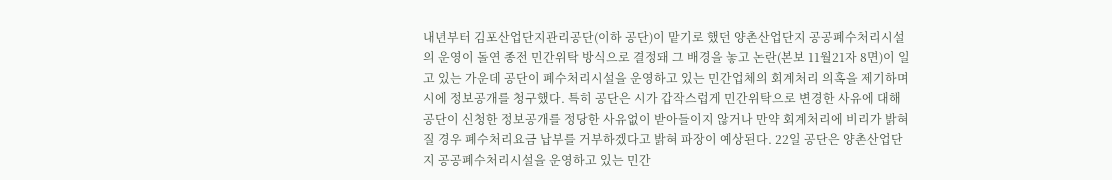내년부터 김포산업단지관리공단(이하 공단)이 맡기로 했던 양촌산업단지 공공폐수처리시설의 운영이 돌연 종전 민간위탁 방식으로 결정돼 그 배경을 놓고 논란(본보 11월21자 8면)이 일고 있는 가운데 공단이 폐수처리시설을 운영하고 있는 민간업체의 회계처리 의혹을 제기하며 시에 정보공개를 청구했다. 특히 공단은 시가 갑작스럽게 민간위탁으로 변경한 사유에 대해 공단이 신청한 정보공개를 정당한 사유없이 받아들이지 않거나 만약 회계처리에 비리가 밝혀질 경우 폐수처리요금 납부를 거부하겠다고 밝혀 파장이 예상된다. 22일 공단은 양촌산업단지 공공폐수처리시설을 운영하고 있는 민간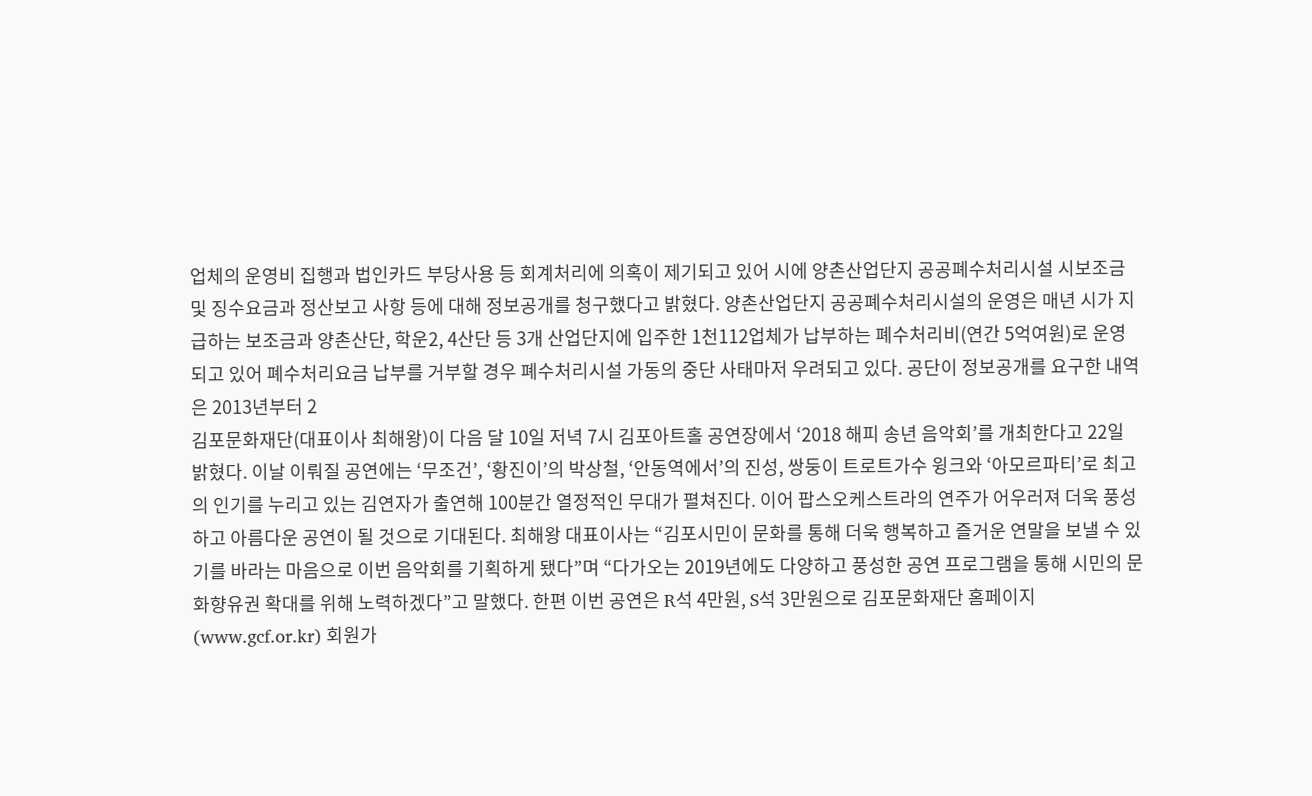업체의 운영비 집행과 법인카드 부당사용 등 회계처리에 의혹이 제기되고 있어 시에 양촌산업단지 공공폐수처리시설 시보조금 및 징수요금과 정산보고 사항 등에 대해 정보공개를 청구했다고 밝혔다. 양촌산업단지 공공폐수처리시설의 운영은 매년 시가 지급하는 보조금과 양촌산단, 학운2, 4산단 등 3개 산업단지에 입주한 1천112업체가 납부하는 폐수처리비(연간 5억여원)로 운영되고 있어 폐수처리요금 납부를 거부할 경우 폐수처리시설 가동의 중단 사태마저 우려되고 있다. 공단이 정보공개를 요구한 내역은 2013년부터 2
김포문화재단(대표이사 최해왕)이 다음 달 10일 저녁 7시 김포아트홀 공연장에서 ‘2018 해피 송년 음악회’를 개최한다고 22일 밝혔다. 이날 이뤄질 공연에는 ‘무조건’, ‘황진이’의 박상철, ‘안동역에서’의 진성, 쌍둥이 트로트가수 윙크와 ‘아모르파티’로 최고의 인기를 누리고 있는 김연자가 출연해 100분간 열정적인 무대가 펼쳐진다. 이어 팝스오케스트라의 연주가 어우러져 더욱 풍성하고 아름다운 공연이 될 것으로 기대된다. 최해왕 대표이사는 “김포시민이 문화를 통해 더욱 행복하고 즐거운 연말을 보낼 수 있기를 바라는 마음으로 이번 음악회를 기획하게 됐다”며 “다가오는 2019년에도 다양하고 풍성한 공연 프로그램을 통해 시민의 문화향유권 확대를 위해 노력하겠다”고 말했다. 한편 이번 공연은 R석 4만원, S석 3만원으로 김포문화재단 홈페이지(www.gcf.or.kr) 회원가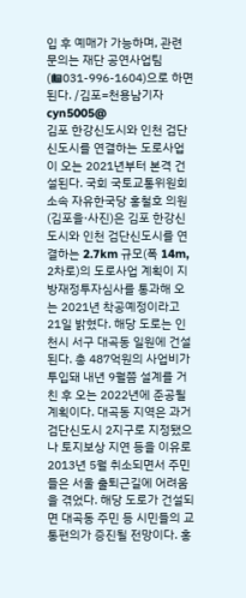입 후 예매가 가능하며, 관련 문의는 재단 공연사업팀(☎031-996-1604)으로 하면 된다. /김포=천용남기자 cyn5005@
김포 한강신도시와 인천 검단신도시를 연결하는 도로사업이 오는 2021년부터 본격 건설된다. 국회 국토교통위원회 소속 자유한국당 홍철호 의원(김포을·사진)은 김포 한강신도시와 인천 검단신도시를 연결하는 2.7km 규모(폭 14m, 2차로)의 도로사업 계획이 지방재정투자심사를 통과해 오는 2021년 착공예정이라고 21일 밝혔다. 해당 도로는 인천시 서구 대곡동 일원에 건설된다. 총 487억원의 사업비가 투입돼 내년 9월쯤 설계를 거친 후 오는 2022년에 준공될 계획이다. 대곡동 지역은 과거 검단신도시 2지구로 지정됐으나 토지보상 지연 등을 이유로 2013년 5월 취소되면서 주민들은 서울 출퇴근길에 어려움을 겪었다. 해당 도로가 건설되면 대곡동 주민 등 시민들의 교통편의가 증진될 전망이다. 홍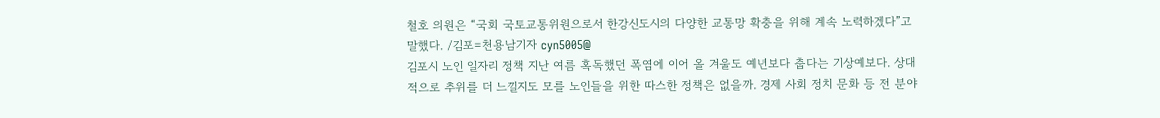철호 의원은 “국회 국토교통위원으로서 한강신도시의 다양한 교통망 확충을 위해 계속 노력하겠다”고 말했다. /김포=천용남기자 cyn5005@
김포시 노인 일자리 정책 지난 여름 혹독했던 폭염에 이어 올 겨울도 예년보다 춥다는 기상예보다. 상대적으로 추위를 더 느낄지도 모를 노인들을 위한 따스한 정책은 없을까. 경제 사회 정치 문화 등 전 분야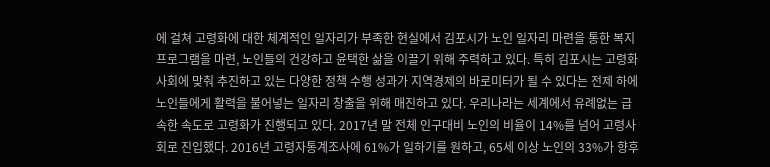에 걸쳐 고령화에 대한 체계적인 일자리가 부족한 현실에서 김포시가 노인 일자리 마련을 통한 복지 프로그램을 마련, 노인들의 건강하고 윤택한 삶을 이끌기 위해 주력하고 있다. 특히 김포시는 고령화 사회에 맞춰 추진하고 있는 다양한 정책 수행 성과가 지역경제의 바로미터가 될 수 있다는 전제 하에 노인들에게 활력을 불어넣는 일자리 창출을 위해 매진하고 있다. 우리나라는 세계에서 유례없는 급속한 속도로 고령화가 진행되고 있다. 2017년 말 전체 인구대비 노인의 비율이 14%를 넘어 고령사회로 진입했다. 2016년 고령자통계조사에 61%가 일하기를 원하고, 65세 이상 노인의 33%가 향후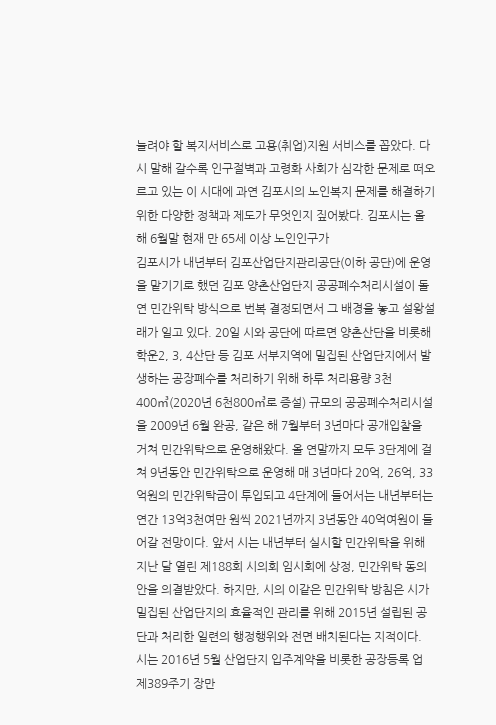늘려야 할 복지서비스로 고용(취업)지원 서비스를 꼽았다. 다시 말해 갈수록 인구절벽과 고령화 사회가 심각한 문제로 떠오르고 있는 이 시대에 과연 김포시의 노인복지 문제를 해결하기 위한 다양한 정책과 제도가 무엇인지 짚어봤다. 김포시는 올해 6월말 현재 만 65세 이상 노인인구가
김포시가 내년부터 김포산업단지관리공단(이하 공단)에 운영을 맡기기로 했던 김포 양촌산업단지 공공폐수처리시설이 돌연 민간위탁 방식으로 번복 결정되면서 그 배경을 놓고 설왕설래가 일고 있다. 20일 시와 공단에 따르면 양촌산단을 비롯해 학운2, 3, 4산단 등 김포 서부지역에 밀집된 산업단지에서 발생하는 공장폐수를 처리하기 위해 하루 처리용량 3천400㎥(2020년 6천800㎥로 증설) 규모의 공공폐수처리시설을 2009년 6월 완공, 같은 해 7월부터 3년마다 공개입찰을 거쳐 민간위탁으로 운영해왔다. 올 연말까지 모두 3단계에 걸쳐 9년동안 민간위탁으로 운영해 매 3년마다 20억, 26억, 33억원의 민간위탁금이 투입되고 4단계에 들어서는 내년부터는 연간 13억3천여만 원씩 2021년까지 3년동안 40억여원이 들어갈 전망이다. 앞서 시는 내년부터 실시할 민간위탁을 위해 지난 달 열린 제188회 시의회 임시회에 상정, 민간위탁 동의안을 의결받았다. 하지만, 시의 이같은 민간위탁 방침은 시가 밀집된 산업단지의 효율적인 관리를 위해 2015년 설립된 공단과 처리한 일련의 행정행위와 전면 배치된다는 지적이다. 시는 2016년 5월 산업단지 입주계약을 비롯한 공장등록 업
제389주기 장만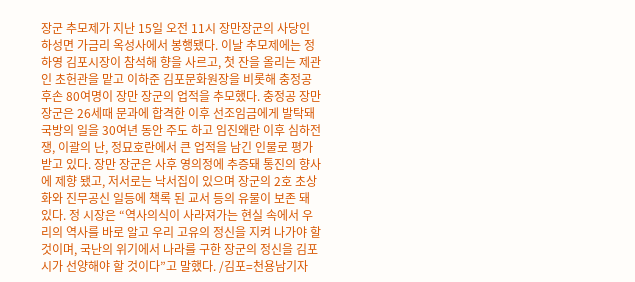장군 추모제가 지난 15일 오전 11시 장만장군의 사당인 하성면 가금리 옥성사에서 봉행됐다. 이날 추모제에는 정하영 김포시장이 참석해 향을 사르고, 첫 잔을 올리는 제관인 초헌관을 맡고 이하준 김포문화원장을 비롯해 충정공 후손 80여명이 장만 장군의 업적을 추모했다. 충정공 장만 장군은 26세때 문과에 합격한 이후 선조임금에게 발탁돼 국방의 일을 30여년 동안 주도 하고 임진왜란 이후 심하전쟁, 이괄의 난, 정묘호란에서 큰 업적을 남긴 인물로 평가받고 있다. 장만 장군은 사후 영의정에 추증돼 통진의 향사에 제향 됐고, 저서로는 낙서집이 있으며 장군의 2호 초상화와 진무공신 일등에 책록 된 교서 등의 유물이 보존 돼 있다. 정 시장은 “역사의식이 사라져가는 현실 속에서 우리의 역사를 바로 알고 우리 고유의 정신을 지켜 나가야 할 것이며, 국난의 위기에서 나라를 구한 장군의 정신을 김포시가 선양해야 할 것이다”고 말했다. /김포=천용남기자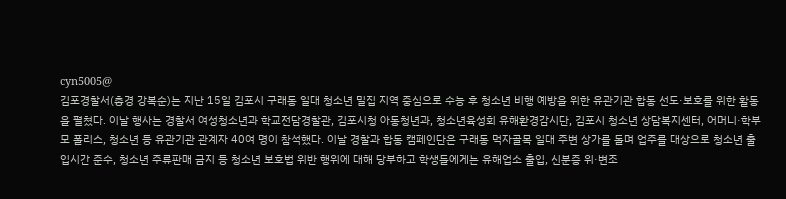cyn5005@
김포경찰서(총경 강복순)는 지난 15일 김포시 구래동 일대 청소년 밀집 지역 중심으로 수능 후 청소년 비행 예방을 위한 유관기관 합동 선도·보호를 위한 활동을 펼쳤다. 이날 행사는 경찰서 여성청소년과 학교전담경찰관, 김포시청 아동청년과, 청소년육성회 유해환경감시단, 김포시 청소년 상담복지센터, 어머니·학부모 폴리스, 청소년 등 유관기관 관계자 40여 명이 참석했다. 이날 경찰과 합동 캠페인단은 구래동 먹자골목 일대 주변 상가를 돌며 업주를 대상으로 청소년 출입시간 준수, 청소년 주류판매 금지 등 청소년 보호법 위반 행위에 대해 당부하고 학생들에게는 유해업소 출입, 신분증 위·변조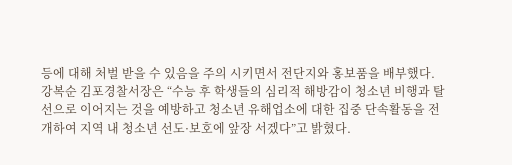등에 대해 처벌 받을 수 있음을 주의 시키면서 전단지와 홍보품을 배부했다. 강복순 김포경찰서장은 “수능 후 학생들의 심리적 해방감이 청소년 비행과 탈선으로 이어지는 것을 예방하고 청소년 유해업소에 대한 집중 단속활동을 전개하여 지역 내 청소년 선도·보호에 앞장 서겠다”고 밝혔다.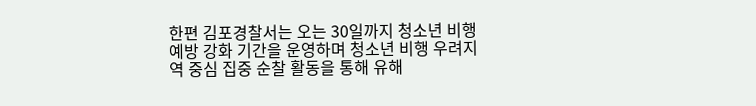한편 김포경찰서는 오는 30일까지 청소년 비행예방 강화 기간을 운영하며 청소년 비행 우려지역 중심 집중 순찰 활동을 통해 유해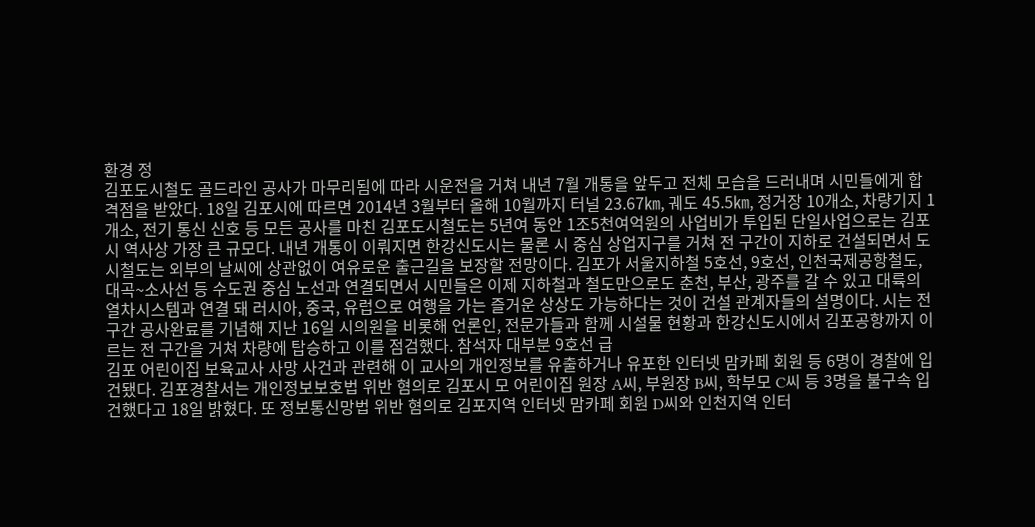환경 정
김포도시철도 골드라인 공사가 마무리됨에 따라 시운전을 거쳐 내년 7월 개통을 앞두고 전체 모습을 드러내며 시민들에게 합격점을 받았다. 18일 김포시에 따르면 2014년 3월부터 올해 10월까지 터널 23.67㎞, 궤도 45.5㎞, 정거장 10개소, 차량기지 1개소, 전기 통신 신호 등 모든 공사를 마친 김포도시철도는 5년여 동안 1조5천여억원의 사업비가 투입된 단일사업으로는 김포시 역사상 가장 큰 규모다. 내년 개통이 이뤄지면 한강신도시는 물론 시 중심 상업지구를 거쳐 전 구간이 지하로 건설되면서 도시철도는 외부의 날씨에 상관없이 여유로운 출근길을 보장할 전망이다. 김포가 서울지하철 5호선, 9호선, 인천국제공항철도, 대곡~소사선 등 수도권 중심 노선과 연결되면서 시민들은 이제 지하철과 철도만으로도 춘천, 부산, 광주를 갈 수 있고 대륙의 열차시스템과 연결 돼 러시아, 중국, 유럽으로 여행을 가는 즐거운 상상도 가능하다는 것이 건설 관계자들의 설명이다. 시는 전 구간 공사완료를 기념해 지난 16일 시의원을 비롯해 언론인, 전문가들과 함께 시설물 현황과 한강신도시에서 김포공항까지 이르는 전 구간을 거쳐 차량에 탑승하고 이를 점검했다. 참석자 대부분 9호선 급
김포 어린이집 보육교사 사망 사건과 관련해 이 교사의 개인정보를 유출하거나 유포한 인터넷 맘카페 회원 등 6명이 경찰에 입건됐다. 김포경찰서는 개인정보보호법 위반 혐의로 김포시 모 어린이집 원장 A씨, 부원장 B씨, 학부모 C씨 등 3명을 불구속 입건했다고 18일 밝혔다. 또 정보통신망법 위반 혐의로 김포지역 인터넷 맘카페 회원 D씨와 인천지역 인터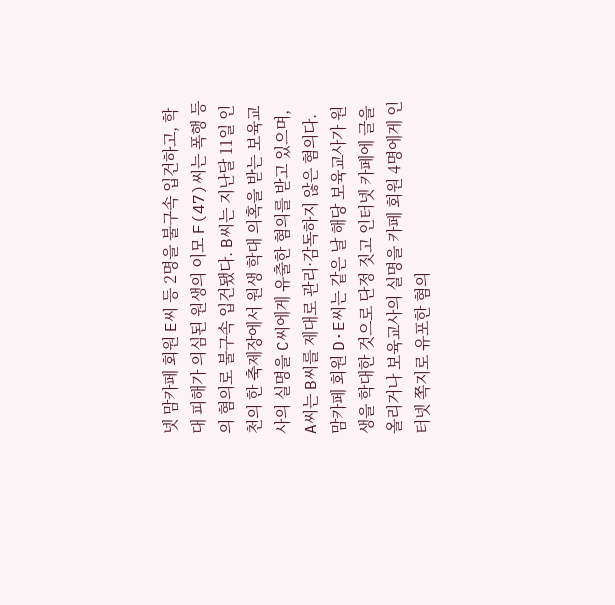넷 맘카페 회원 E씨 등 2명을 불구속 입건하고, 학대 피해가 의심된 원생의 이모 F(47)씨는 폭행 등의 혐의로 불구속 입건됐다. B씨는 지난달 11일 인천의 한 축제장에서 원생 학대 의혹을 받는 보육교사의 실명을 C씨에게 유출한 혐의를 받고 있으며, A씨는 B씨를 제대로 관리·감독하지 않은 혐의다. 맘카페 회원 D·E씨는 같은 날 해당 보육교사가 원생을 학대한 것으로 단정 짓고 인터넷 카페에 글을 올리거나 보육교사의 실명을 카페 회원 4명에게 인터넷 쪽지로 유포한 혐의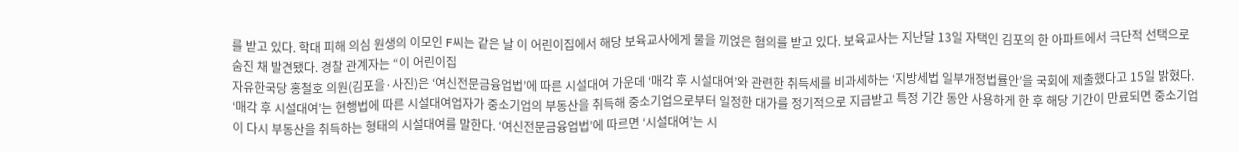를 받고 있다. 학대 피해 의심 원생의 이모인 F씨는 같은 날 이 어린이집에서 해당 보육교사에게 물을 끼얹은 혐의를 받고 있다. 보육교사는 지난달 13일 자택인 김포의 한 아파트에서 극단적 선택으로 숨진 채 발견됐다. 경찰 관계자는 “이 어린이집
자유한국당 홍철호 의원(김포을·사진)은 ‘여신전문금융업법’에 따른 시설대여 가운데 ‘매각 후 시설대여’와 관련한 취득세를 비과세하는 ‘지방세법 일부개정법률안’을 국회에 제출했다고 15일 밝혔다. ‘매각 후 시설대여’는 현행법에 따른 시설대여업자가 중소기업의 부동산을 취득해 중소기업으로부터 일정한 대가를 정기적으로 지급받고 특정 기간 동안 사용하게 한 후 해당 기간이 만료되면 중소기업이 다시 부동산을 취득하는 형태의 시설대여를 말한다. ‘여신전문금융업법’에 따르면 ‘시설대여’는 시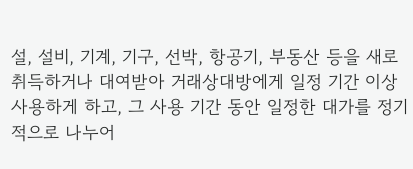설, 설비, 기계, 기구, 선박, 항공기, 부동산 등을 새로 취득하거나 대여받아 거래상대방에게 일정 기간 이상 사용하게 하고, 그 사용 기간 동안 일정한 대가를 정기적으로 나누어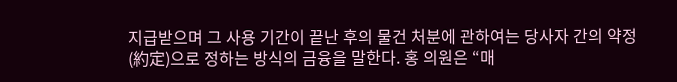지급받으며 그 사용 기간이 끝난 후의 물건 처분에 관하여는 당사자 간의 약정(約定)으로 정하는 방식의 금융을 말한다. 홍 의원은 “매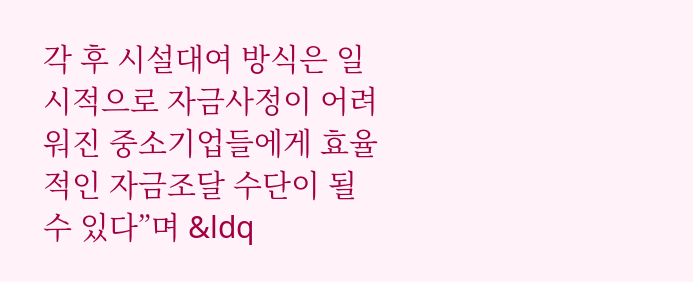각 후 시설대여 방식은 일시적으로 자금사정이 어려워진 중소기업들에게 효율적인 자금조달 수단이 될 수 있다”며 &ldq